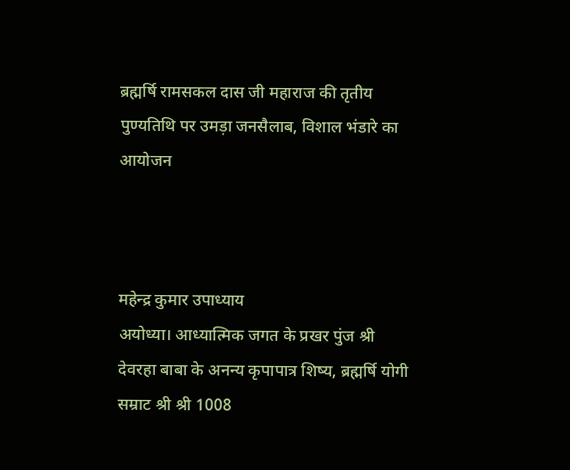ब्रह्मर्षि रामसकल दास जी महाराज की तृतीय पुण्यतिथि पर उमड़ा जनसैलाब, विशाल भंडारे का आयोजन



महेन्द्र कुमार उपाध्याय
अयोध्या। आध्यात्मिक जगत के प्रखर पुंज श्री देवरहा बाबा के अनन्य कृपापात्र शिष्य, ब्रह्मर्षि योगी सम्राट श्री श्री 1008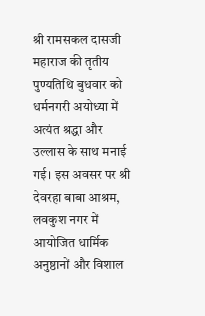श्री रामसकल दासजी महाराज की तृतीय पुण्यतिथि बुधवार को धर्मनगरी अयोध्या में अत्यंत श्रद्धा और उल्लास के साथ मनाई गई। इस अवसर पर श्री देवरहा बाबा आश्रम, लवकुश नगर में आयोजित धार्मिक अनुष्ठानों और विशाल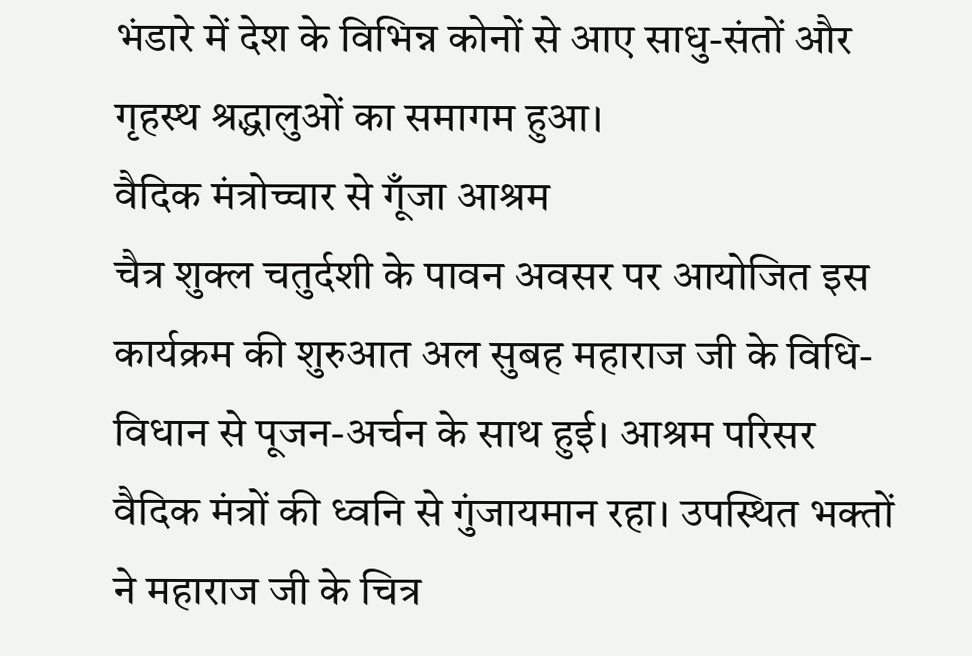भंडारे में देश के विभिन्न कोनों से आए साधु-संतों और गृहस्थ श्रद्धालुओं का समागम हुआ।
वैदिक मंत्रोच्चार से गूँजा आश्रम
चैत्र शुक्ल चतुर्दशी के पावन अवसर पर आयोजित इस कार्यक्रम की शुरुआत अल सुबह महाराज जी के विधि-विधान से पूजन-अर्चन के साथ हुई। आश्रम परिसर वैदिक मंत्रों की ध्वनि से गुंजायमान रहा। उपस्थित भक्तों ने महाराज जी के चित्र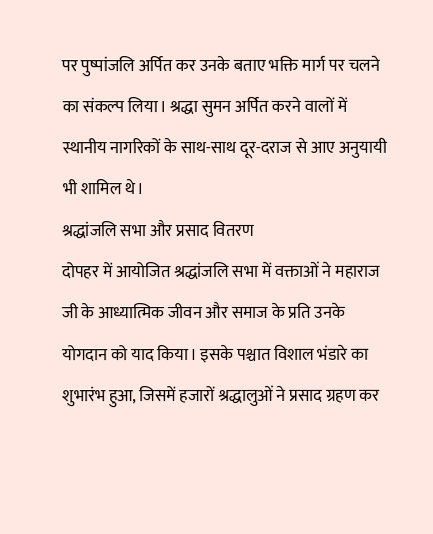पर पुष्पांजलि अर्पित कर उनके बताए भक्ति मार्ग पर चलने का संकल्प लिया। श्रद्धा सुमन अर्पित करने वालों में स्थानीय नागरिकों के साथ-साथ दूर-दराज से आए अनुयायी भी शामिल थे।
श्रद्धांजलि सभा और प्रसाद वितरण
दोपहर में आयोजित श्रद्धांजलि सभा में वक्ताओं ने महाराज जी के आध्यात्मिक जीवन और समाज के प्रति उनके योगदान को याद किया। इसके पश्चात विशाल भंडारे का शुभारंभ हुआ, जिसमें हजारों श्रद्धालुओं ने प्रसाद ग्रहण कर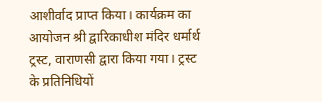आशीर्वाद प्राप्त किया। कार्यक्रम का आयोजन श्री द्वारिकाधीश मंदिर धर्मार्थ ट्रस्ट, वाराणसी द्वारा किया गया। ट्रस्ट के प्रतिनिधियों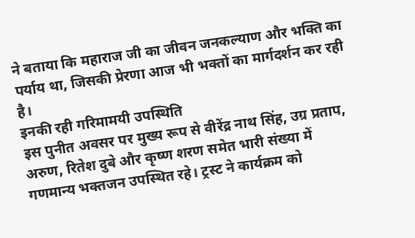ने बताया कि महाराज जी का जीवन जनकल्याण और भक्ति का पर्याय था, जिसकी प्रेरणा आज भी भक्तों का मार्गदर्शन कर रही है।
इनकी रही गरिमामयी उपस्थिति
इस पुनीत अवसर पर मुख्य रूप से वीरेंद्र नाथ सिंह, उग्र प्रताप, अरुण, रितेश दुबे और कृष्ण शरण समेत भारी संख्या में गणमान्य भक्तजन उपस्थित रहे। ट्रस्ट ने कार्यक्रम को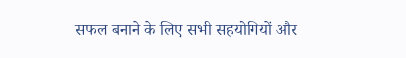सफल बनाने के लिए सभी सहयोगियों और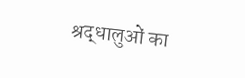श्रद्धालुओं का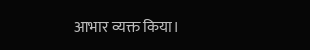आभार व्यक्त किया।